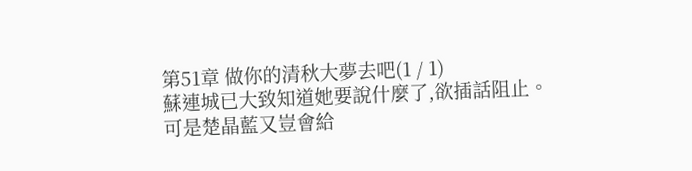第51章 做你的清秋大夢去吧(1 / 1)
蘇連城已大致知道她要說什麼了,欲插話阻止。
可是楚晶藍又豈會給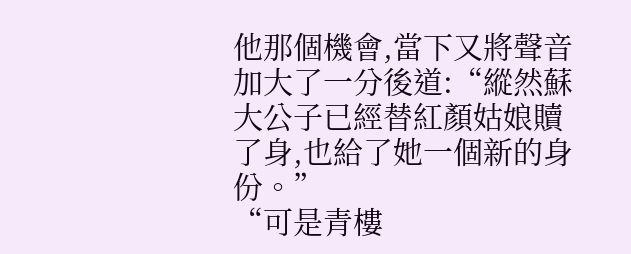他那個機會,當下又將聲音加大了一分後道:“縱然蘇大公子已經替紅顏姑娘贖了身,也給了她一個新的身份。”
“可是青樓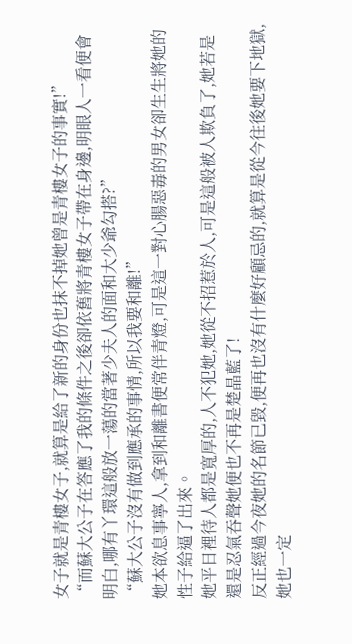女子就是青樓女子,就算是給了新的身份也抹不掉她曾是青樓女子的事實!”
“而蘇大公子在答應了我的條件之後卻依舊將青樓女子帶在身邊,明眼人一看便會明白,哪有丫環這般放一蕩的當著少夫人的面和大少爺勾搭?”
“蘇大公子沒有做到應承的事情,所以我要和離!”
她本欲息事寧人,拿到和離書便常伴青燈,可是這一對心腸惡毒的男女卻生生將她的性子給逼了出來。
她平日裡待人都是寬厚的,人不犯她,她從不招惹於人,可是這般被人欺負了,她若是還是忍氣吞聲她便也不再是楚晶藍了!
反正經過今夜她的名節已毀,便再也沒有什麼好顧忌的,就算是從今往後她要下地獄,她也一定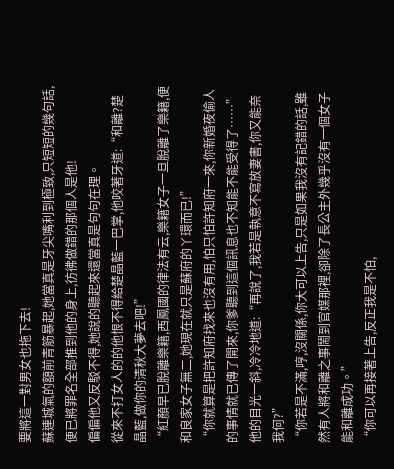要將這一對男女也拖下去!
蘇連城氣的額前青筋暴起,她當真是牙尖嘴利到極致,只短短的幾句話,便已將罪名全部推到他的身上,彷彿做錯的那個人是他!
偏偏他又反駁不得,她說的聽起來還當真是句句在理。
從來不打女人的的他恨不得給楚晶藍一巴掌,他咬著牙道:“和離?楚晶藍,做你的清秋大夢去吧!”
“紅顏早已脫離樂籍,西鳳國的律法有云,樂籍女子一旦脫離了樂籍,便和良家女子無二,她現在就只是蘇府的丫環而已!”
“你就算是把許知府找來也沒有用,怕只怕許知府一來,你新婚夜偷人的事情就已傳了開來,你爹聽到這個訊息也不知能不能受得了……”
他的目光一斜,冷冷地道:“再說了,我若是執意不寫放妻書,你又能奈我何?”
“你若是不滿,哼,沒關係,你大可以上告,只是如果我沒有記錯的話,雖然有人將和離之事鬧到官媒那裡,卻除了長公主外幾乎沒有一個女子能和離成功。”
“你可以再接著上告,反正我是不怕,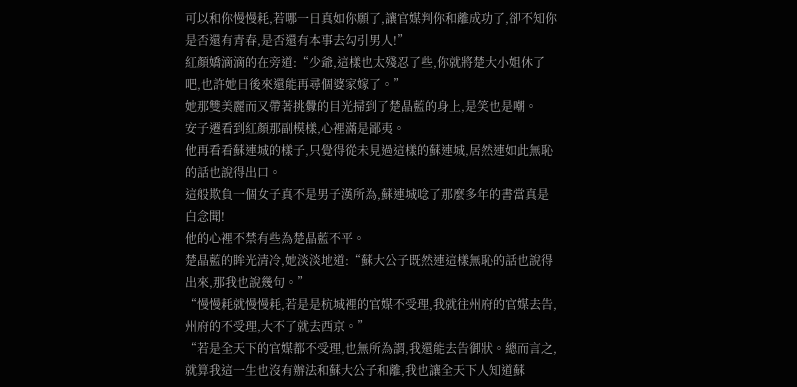可以和你慢慢耗,若哪一日真如你願了,讓官媒判你和離成功了,卻不知你是否還有青春,是否還有本事去勾引男人!”
紅顏嬌滴滴的在旁道:“少爺,這樣也太殘忍了些,你就將楚大小姐休了吧,也許她日後來還能再尋個婆家嫁了。”
她那雙美麗而又帶著挑釁的目光掃到了楚晶藍的身上,是笑也是嘲。
安子遷看到紅顏那副模樣,心裡滿是鄙夷。
他再看看蘇連城的樣子,只覺得從未見過這樣的蘇連城,居然連如此無恥的話也說得出口。
這般欺負一個女子真不是男子漢所為,蘇連城唸了那麼多年的書當真是白念聞!
他的心裡不禁有些為楚晶藍不平。
楚晶藍的眸光清冷,她淡淡地道:“蘇大公子既然連這樣無恥的話也說得出來,那我也說幾句。”
“慢慢耗就慢慢耗,若是是杭城裡的官媒不受理,我就往州府的官媒去告,州府的不受理,大不了就去西京。”
“若是全天下的官媒都不受理,也無所為謂,我還能去告御狀。總而言之,就算我這一生也沒有辦法和蘇大公子和離,我也讓全天下人知道蘇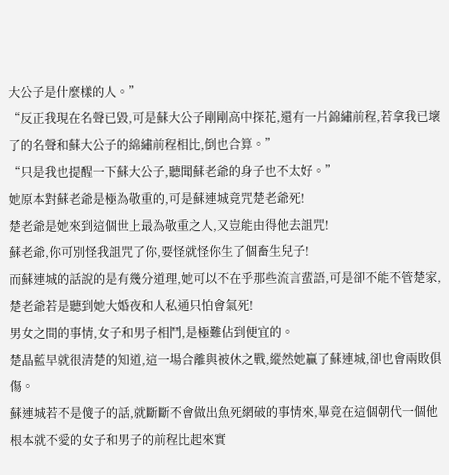大公子是什麼樣的人。”
“反正我現在名聲已毀,可是蘇大公子剛剛高中探花,還有一片錦繡前程,若拿我已壞了的名聲和蘇大公子的綿繡前程相比,倒也合算。”
“只是我也提醒一下蘇大公子,聽聞蘇老爺的身子也不太好。”
她原本對蘇老爺是極為敬重的,可是蘇連城竟咒楚老爺死!
楚老爺是她來到這個世上最為敬重之人,又豈能由得他去詛咒!
蘇老爺,你可別怪我詛咒了你,要怪就怪你生了個畜生兒子!
而蘇連城的話說的是有幾分道理,她可以不在乎那些流言蜚語,可是卻不能不管楚家,楚老爺若是聽到她大婚夜和人私通只怕會氣死!
男女之間的事情,女子和男子相鬥,是極難佔到便宜的。
楚晶藍早就很清楚的知道,這一場合離與被休之戰,縱然她贏了蘇連城,卻也會兩敗俱傷。
蘇連城若不是傻子的話,就斷斷不會做出魚死網破的事情來,畢竟在這個朝代一個他根本就不愛的女子和男子的前程比起來實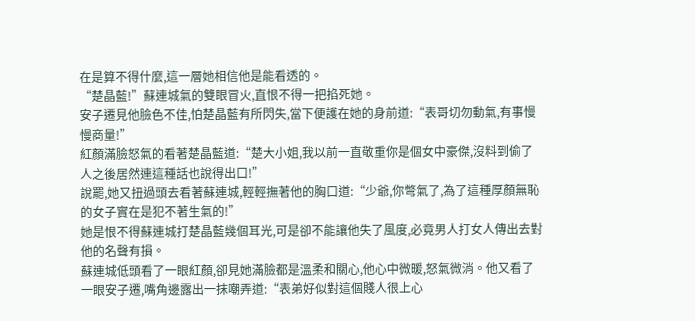在是算不得什麼,這一層她相信他是能看透的。
“楚晶藍!”蘇連城氣的雙眼冒火,直恨不得一把掐死她。
安子遷見他臉色不佳,怕楚晶藍有所閃失,當下便護在她的身前道:“表哥切勿動氣,有事慢慢商量!”
紅顏滿臉怒氣的看著楚晶藍道:“楚大小姐,我以前一直敬重你是個女中豪傑,沒料到偷了人之後居然連這種話也說得出口!”
說罷,她又扭過頭去看著蘇連城,輕輕撫著他的胸口道:“少爺,你彆氣了,為了這種厚顏無恥的女子實在是犯不著生氣的!”
她是恨不得蘇連城打楚晶藍幾個耳光,可是卻不能讓他失了風度,必竟男人打女人傳出去對他的名聲有損。
蘇連城低頭看了一眼紅顏,卻見她滿臉都是溫柔和關心,他心中微暖,怒氣微消。他又看了一眼安子遷,嘴角邊露出一抹嘲弄道:“表弟好似對這個賤人很上心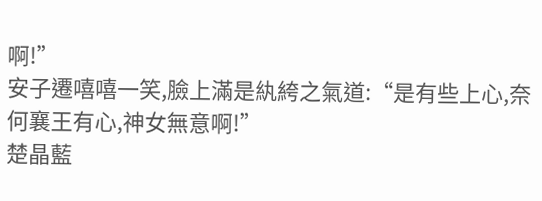啊!”
安子遷嘻嘻一笑,臉上滿是紈絝之氣道:“是有些上心,奈何襄王有心,神女無意啊!”
楚晶藍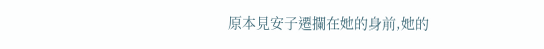原本見安子遷攔在她的身前,她的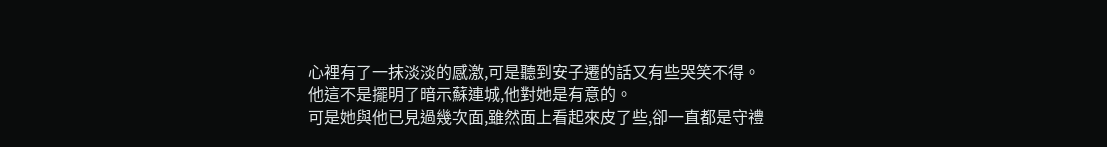心裡有了一抹淡淡的感激,可是聽到安子遷的話又有些哭笑不得。
他這不是擺明了暗示蘇連城,他對她是有意的。
可是她與他已見過幾次面,雖然面上看起來皮了些,卻一直都是守禮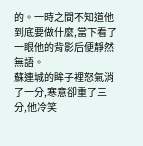的。一時之間不知道他到底要做什麼,當下看了一眼他的背影后便靜然無語。
蘇連城的眸子裡怒氣消了一分,寒意卻重了三分,他冷笑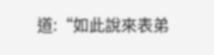道:“如此說來表弟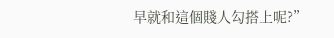早就和這個賤人勾搭上呢?”